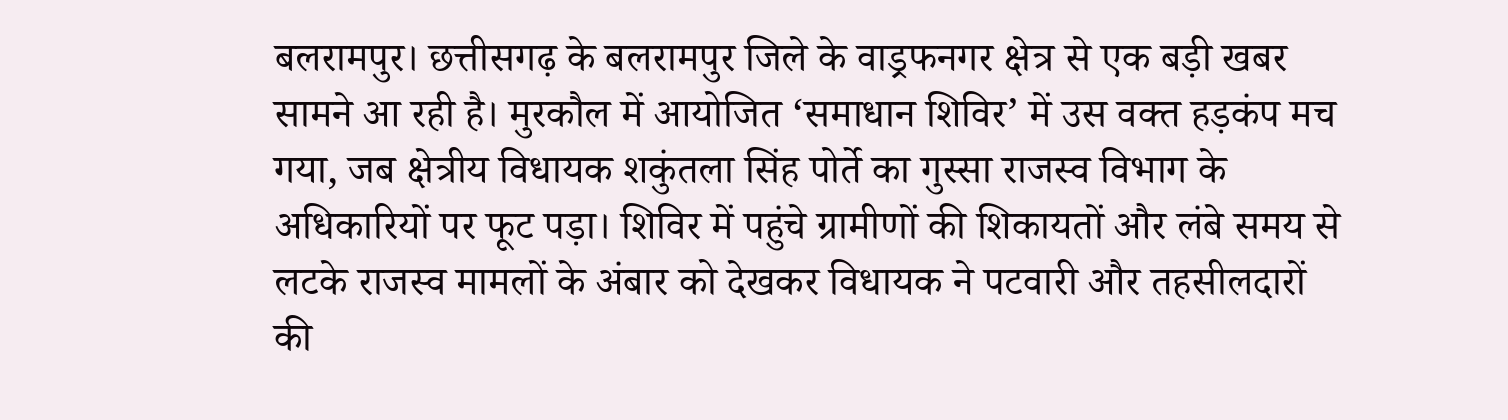बलरामपुर। छत्तीसगढ़ के बलरामपुर जिले के वाड्रफनगर क्षेत्र से एक बड़ी खबर सामने आ रही है। मुरकौल में आयोजित ‘समाधान शिविर’ में उस वक्त हड़कंप मच गया, जब क्षेत्रीय विधायक शकुंतला सिंह पोर्ते का गुस्सा राजस्व विभाग के अधिकारियों पर फूट पड़ा। शिविर में पहुंचे ग्रामीणों की शिकायतों और लंबे समय से लटके राजस्व मामलों के अंबार को देखकर विधायक ने पटवारी और तहसीलदारों की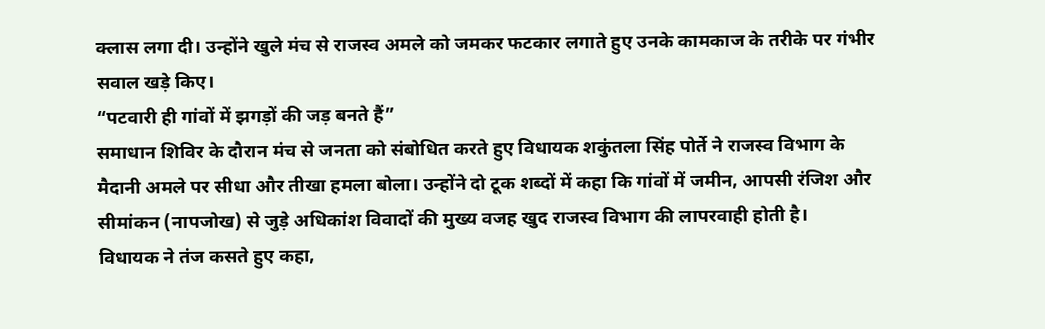क्लास लगा दी। उन्होंने खुले मंच से राजस्व अमले को जमकर फटकार लगाते हुए उनके कामकाज के तरीके पर गंभीर सवाल खड़े किए।
“पटवारी ही गांवों में झगड़ों की जड़ बनते हैं”
समाधान शिविर के दौरान मंच से जनता को संबोधित करते हुए विधायक शकुंतला सिंह पोर्ते ने राजस्व विभाग के मैदानी अमले पर सीधा और तीखा हमला बोला। उन्होंने दो टूक शब्दों में कहा कि गांवों में जमीन, आपसी रंजिश और सीमांकन (नापजोख) से जुड़े अधिकांश विवादों की मुख्य वजह खुद राजस्व विभाग की लापरवाही होती है।
विधायक ने तंज कसते हुए कहा,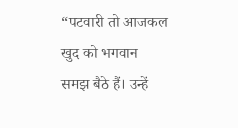“पटवारी तो आजकल खुद को भगवान समझ बैठे हैं। उन्हें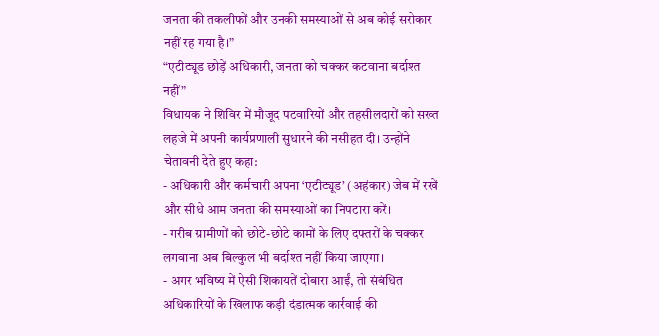जनता की तकलीफों और उनकी समस्याओं से अब कोई सरोकार नहीं रह गया है।”
“एटीट्यूड छोड़ें अधिकारी, जनता को चक्कर कटवाना बर्दाश्त नहीं”
विधायक ने शिविर में मौजूद पटवारियों और तहसीलदारों को सख्त लहजे में अपनी कार्यप्रणाली सुधारने की नसीहत दी। उन्होंने चेतावनी देते हुए कहा:
- अधिकारी और कर्मचारी अपना ‘एटीट्यूड’ (अहंकार) जेब में रखें और सीधे आम जनता की समस्याओं का निपटारा करें।
- गरीब ग्रामीणों को छोटे-छोटे कामों के लिए दफ्तरों के चक्कर लगवाना अब बिल्कुल भी बर्दाश्त नहीं किया जाएगा।
- अगर भविष्य में ऐसी शिकायतें दोबारा आईं, तो संबंधित अधिकारियों के खिलाफ कड़ी दंडात्मक कार्रवाई की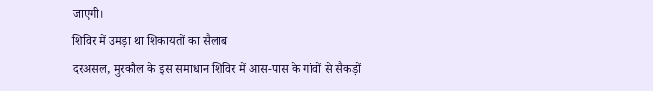जाएगी।
शिविर में उमड़ा था शिकायतों का सैलाब
दरअसल, मुरकौल के इस समाधान शिविर में आस-पास के गांवों से सैकड़ों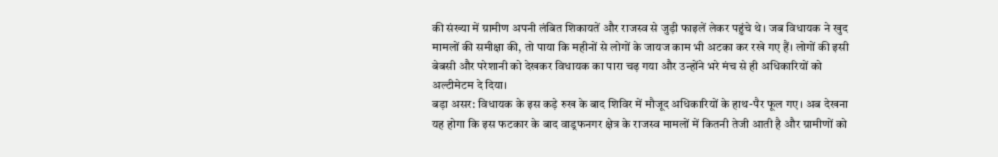की संख्या में ग्रामीण अपनी लंबित शिकायतें और राजस्व से जुड़ी फाइलें लेकर पहुंचे थे। जब विधायक ने खुद मामलों की समीक्षा की, तो पाया कि महीनों से लोगों के जायज काम भी अटका कर रखे गए हैं। लोगों की इसी बेबसी और परेशानी को देखकर विधायक का पारा चढ़ गया और उन्होंने भरे मंच से ही अधिकारियों को अल्टीमेटम दे दिया।
बड़ा असर: विधायक के इस कड़े रुख के बाद शिविर में मौजूद अधिकारियों के हाथ-पैर फूल गए। अब देखना यह होगा कि इस फटकार के बाद वाड्रफनगर क्षेत्र के राजस्व मामलों में कितनी तेजी आती है और ग्रामीणों को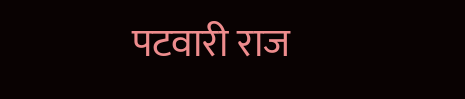पटवारी राज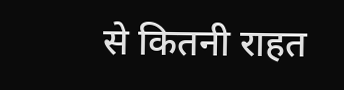से कितनी राहत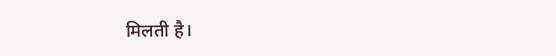मिलती है।